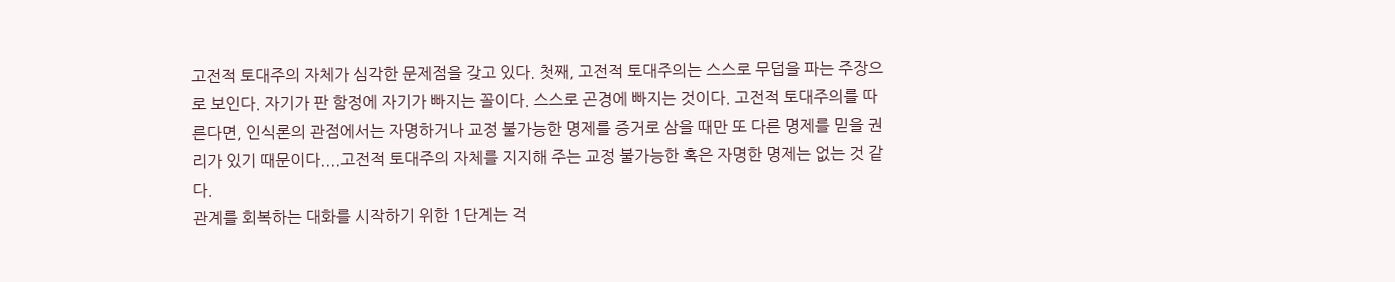고전적 토대주의 자체가 심각한 문제점을 갖고 있다. 첫째, 고전적 토대주의는 스스로 무덥을 파는 주장으로 보인다. 자기가 판 함정에 자기가 빠지는 꼴이다. 스스로 곤경에 빠지는 것이다. 고전적 토대주의를 따른다면, 인식론의 관점에서는 자명하거나 교정 불가능한 명제를 증거로 삼을 때만 또 다른 명제를 믿을 권리가 있기 때문이다....고전적 토대주의 자체를 지지해 주는 교정 불가능한 혹은 자명한 명제는 없는 것 같다.
관계를 회복하는 대화를 시작하기 위한 1단계는 걱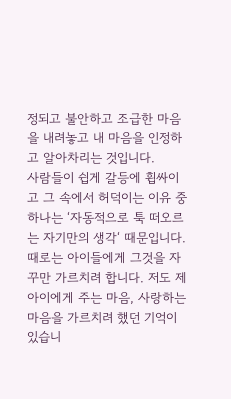정되고 불안하고 조급한 마음을 내려놓고 내 마음을 인정하고 알아차리는 것입니다.
사람들이 쉽게 갈등에 휩싸이고 그 속에서 허덕이는 이유 중 하나는 ‘자동적으로 툭 떠오르는 자기만의 생각‘ 때문입니다.
때로는 아이들에게 그것을 자꾸만 가르치려 합니다. 저도 제 아이에게 주는 마음, 사랑하는 마음을 가르치려 했던 기억이 있습니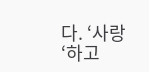다. ‘사랑‘하고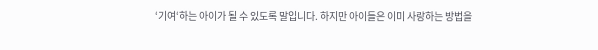‘기여‘하는 아이가 될 수 있도록 말입니다. 하지만 아이들은 이미 사랑하는 방법을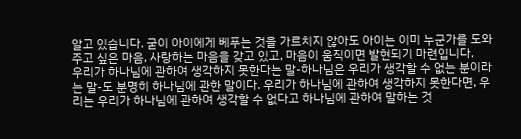알고 있습니다. 굳이 아이에게 베푸는 것을 가르치지 않아도 아이는 이미 누군가를 도와주고 싶은 마음, 사랑하는 마음을 갖고 있고, 마음이 움직이면 발현되기 마련입니다.
우리가 하나님에 관하여 생각하지 못한다는 말-하나님은 우리가 생각할 수 없는 분이라는 말-도 분명히 하나님에 관한 말이다. 우리가 하나님에 관하여 생각하지 못한다면, 우리는 우리가 하나님에 관하여 생각할 수 없다고 하나님에 관하여 말하는 것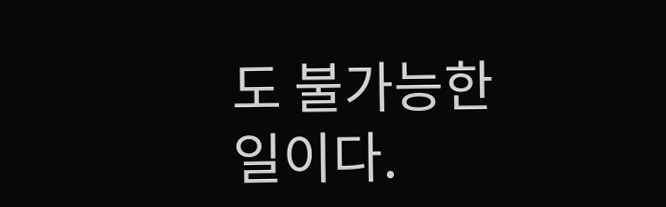도 불가능한 일이다.